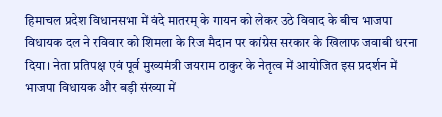हिमाचल प्रदेश विधानसभा में वंदे मातरम् के गायन को लेकर उठे विवाद के बीच भाजपा विधायक दल ने रविवार को शिमला के रिज मैदान पर कांग्रेस सरकार के खिलाफ जवाबी धरना दिया। नेता प्रतिपक्ष एवं पूर्व मुख्यमंत्री जयराम ठाकुर के नेतृत्व में आयोजित इस प्रदर्शन में भाजपा विधायक और बड़ी संख्या में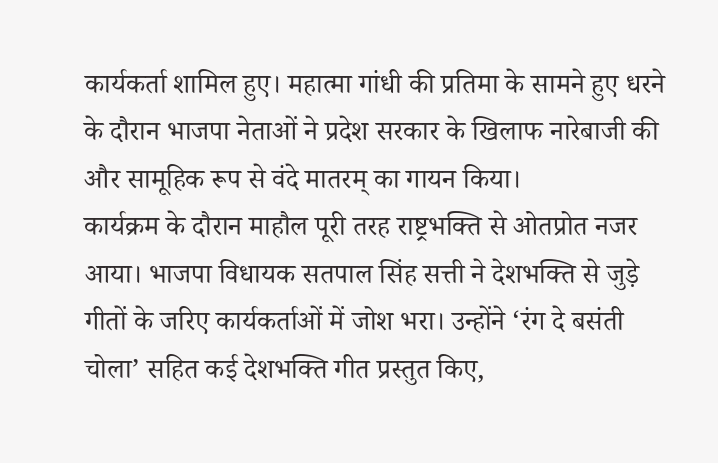कार्यकर्ता शामिल हुए। महात्मा गांधी की प्रतिमा के सामने हुए धरने के दौरान भाजपा नेताओं ने प्रदेश सरकार के खिलाफ नारेबाजी की और सामूहिक रूप से वंदे मातरम् का गायन किया।
कार्यक्रम के दौरान माहौल पूरी तरह राष्ट्रभक्ति से ओतप्रोत नजर आया। भाजपा विधायक सतपाल सिंह सत्ती ने देशभक्ति से जुड़े गीतों के जरिए कार्यकर्ताओं में जोश भरा। उन्होंने ‘रंग दे बसंती चोला’ सहित कई देशभक्ति गीत प्रस्तुत किए,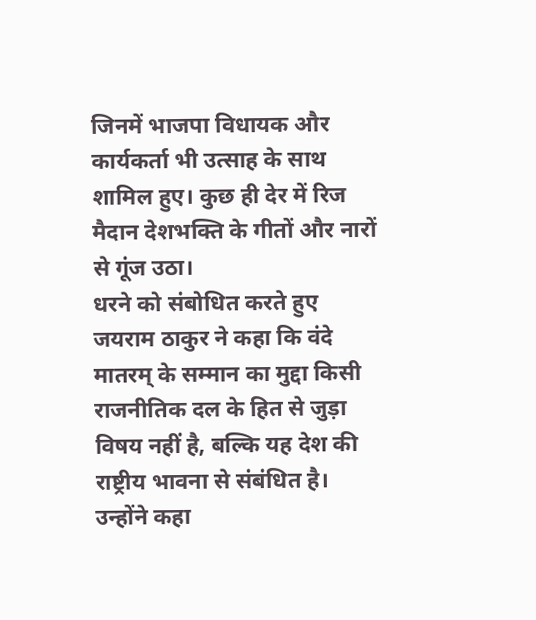जिनमें भाजपा विधायक और कार्यकर्ता भी उत्साह के साथ शामिल हुए। कुछ ही देर में रिज मैदान देशभक्ति के गीतों और नारों से गूंज उठा।
धरने को संबोधित करते हुए जयराम ठाकुर ने कहा कि वंदे मातरम् के सम्मान का मुद्दा किसी राजनीतिक दल के हित से जुड़ा विषय नहीं है, बल्कि यह देश की राष्ट्रीय भावना से संबंधित है। उन्होंने कहा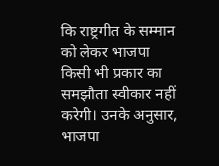कि राष्ट्रगीत के सम्मान को लेकर भाजपा किसी भी प्रकार का समझौता स्वीकार नहीं करेगी। उनके अनुसार, भाजपा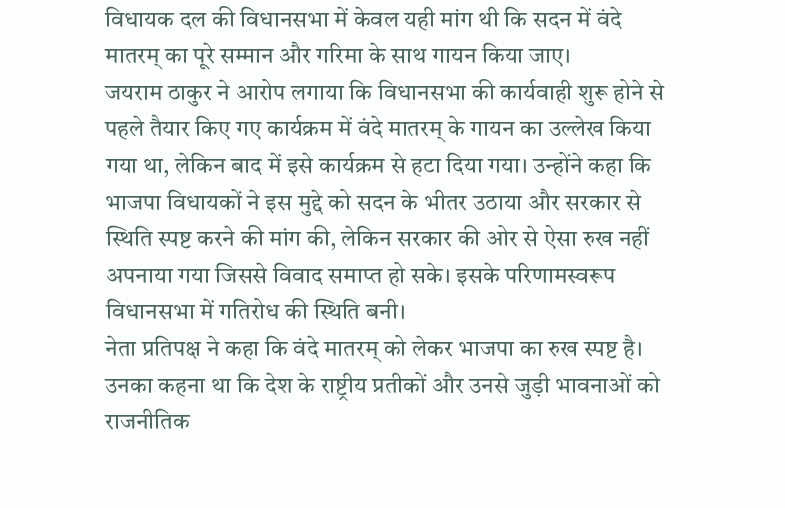विधायक दल की विधानसभा में केवल यही मांग थी कि सदन में वंदे मातरम् का पूरे सम्मान और गरिमा के साथ गायन किया जाए।
जयराम ठाकुर ने आरोप लगाया कि विधानसभा की कार्यवाही शुरू होने से पहले तैयार किए गए कार्यक्रम में वंदे मातरम् के गायन का उल्लेख किया गया था, लेकिन बाद में इसे कार्यक्रम से हटा दिया गया। उन्होंने कहा कि भाजपा विधायकों ने इस मुद्दे को सदन के भीतर उठाया और सरकार से स्थिति स्पष्ट करने की मांग की, लेकिन सरकार की ओर से ऐसा रुख नहीं अपनाया गया जिससे विवाद समाप्त हो सके। इसके परिणामस्वरूप विधानसभा में गतिरोध की स्थिति बनी।
नेता प्रतिपक्ष ने कहा कि वंदे मातरम् को लेकर भाजपा का रुख स्पष्ट है। उनका कहना था कि देश के राष्ट्रीय प्रतीकों और उनसे जुड़ी भावनाओं को राजनीतिक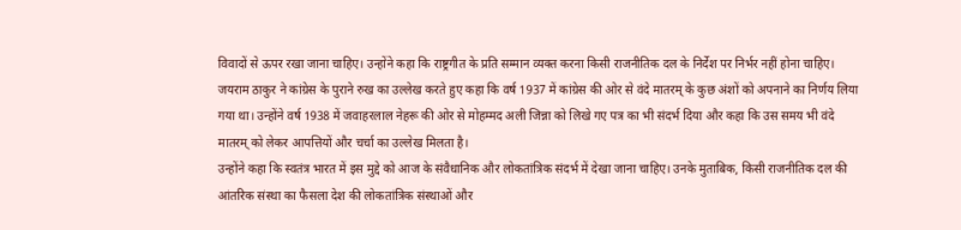विवादों से ऊपर रखा जाना चाहिए। उन्होंने कहा कि राष्ट्रगीत के प्रति सम्मान व्यक्त करना किसी राजनीतिक दल के निर्देश पर निर्भर नहीं होना चाहिए।
जयराम ठाकुर ने कांग्रेस के पुराने रुख का उल्लेख करते हुए कहा कि वर्ष 1937 में कांग्रेस की ओर से वंदे मातरम् के कुछ अंशों को अपनाने का निर्णय लिया गया था। उन्होंने वर्ष 1938 में जवाहरलाल नेहरू की ओर से मोहम्मद अली जिन्ना को लिखे गए पत्र का भी संदर्भ दिया और कहा कि उस समय भी वंदे मातरम् को लेकर आपत्तियों और चर्चा का उल्लेख मिलता है।
उन्होंने कहा कि स्वतंत्र भारत में इस मुद्दे को आज के संवैधानिक और लोकतांत्रिक संदर्भ में देखा जाना चाहिए। उनके मुताबिक, किसी राजनीतिक दल की आंतरिक संस्था का फैसला देश की लोकतांत्रिक संस्थाओं और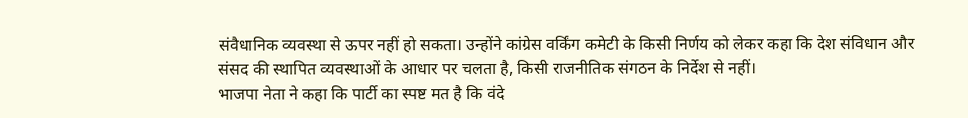संवैधानिक व्यवस्था से ऊपर नहीं हो सकता। उन्होंने कांग्रेस वर्किंग कमेटी के किसी निर्णय को लेकर कहा कि देश संविधान और संसद की स्थापित व्यवस्थाओं के आधार पर चलता है, किसी राजनीतिक संगठन के निर्देश से नहीं।
भाजपा नेता ने कहा कि पार्टी का स्पष्ट मत है कि वंदे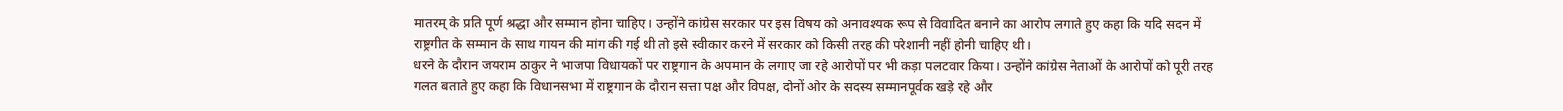मातरम् के प्रति पूर्ण श्रद्धा और सम्मान होना चाहिए। उन्होंने कांग्रेस सरकार पर इस विषय को अनावश्यक रूप से विवादित बनाने का आरोप लगाते हुए कहा कि यदि सदन में राष्ट्रगीत के सम्मान के साथ गायन की मांग की गई थी तो इसे स्वीकार करने में सरकार को किसी तरह की परेशानी नहीं होनी चाहिए थी।
धरने के दौरान जयराम ठाकुर ने भाजपा विधायकों पर राष्ट्रगान के अपमान के लगाए जा रहे आरोपों पर भी कड़ा पलटवार किया। उन्होंने कांग्रेस नेताओं के आरोपों को पूरी तरह गलत बताते हुए कहा कि विधानसभा में राष्ट्रगान के दौरान सत्ता पक्ष और विपक्ष, दोनों ओर के सदस्य सम्मानपूर्वक खड़े रहे और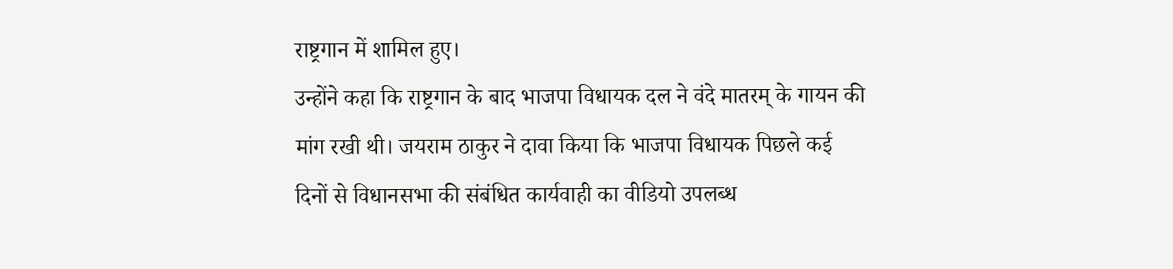राष्ट्रगान में शामिल हुए।
उन्होंने कहा कि राष्ट्रगान के बाद भाजपा विधायक दल ने वंदे मातरम् के गायन की मांग रखी थी। जयराम ठाकुर ने दावा किया कि भाजपा विधायक पिछले कई दिनों से विधानसभा की संबंधित कार्यवाही का वीडियो उपलब्ध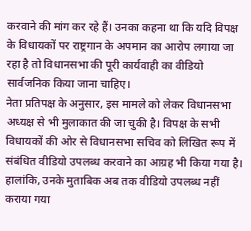करवाने की मांग कर रहे हैं। उनका कहना था कि यदि विपक्ष के विधायकों पर राष्ट्रगान के अपमान का आरोप लगाया जा रहा है तो विधानसभा की पूरी कार्यवाही का वीडियो सार्वजनिक किया जाना चाहिए।
नेता प्रतिपक्ष के अनुसार, इस मामले को लेकर विधानसभा अध्यक्ष से भी मुलाकात की जा चुकी है। विपक्ष के सभी विधायकों की ओर से विधानसभा सचिव को लिखित रूप में संबंधित वीडियो उपलब्ध करवाने का आग्रह भी किया गया है। हालांकि, उनके मुताबिक अब तक वीडियो उपलब्ध नहीं कराया गया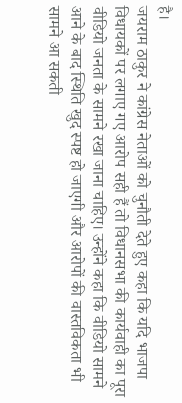है।
जयराम ठाकुर ने कांग्रेस नेताओं को चुनौती देते हुए कहा कि यदि भाजपा विधायकों पर लगाए गए आरोप सही हैं तो विधानसभा की कार्यवाही का पूरा वीडियो जनता के सामने रखा जाना चाहिए। उन्होंने कहा कि वीडियो सामने आने के बाद स्थिति खुद स्पष्ट हो जाएगी और आरोपों की वास्तविकता भी सामने आ सकती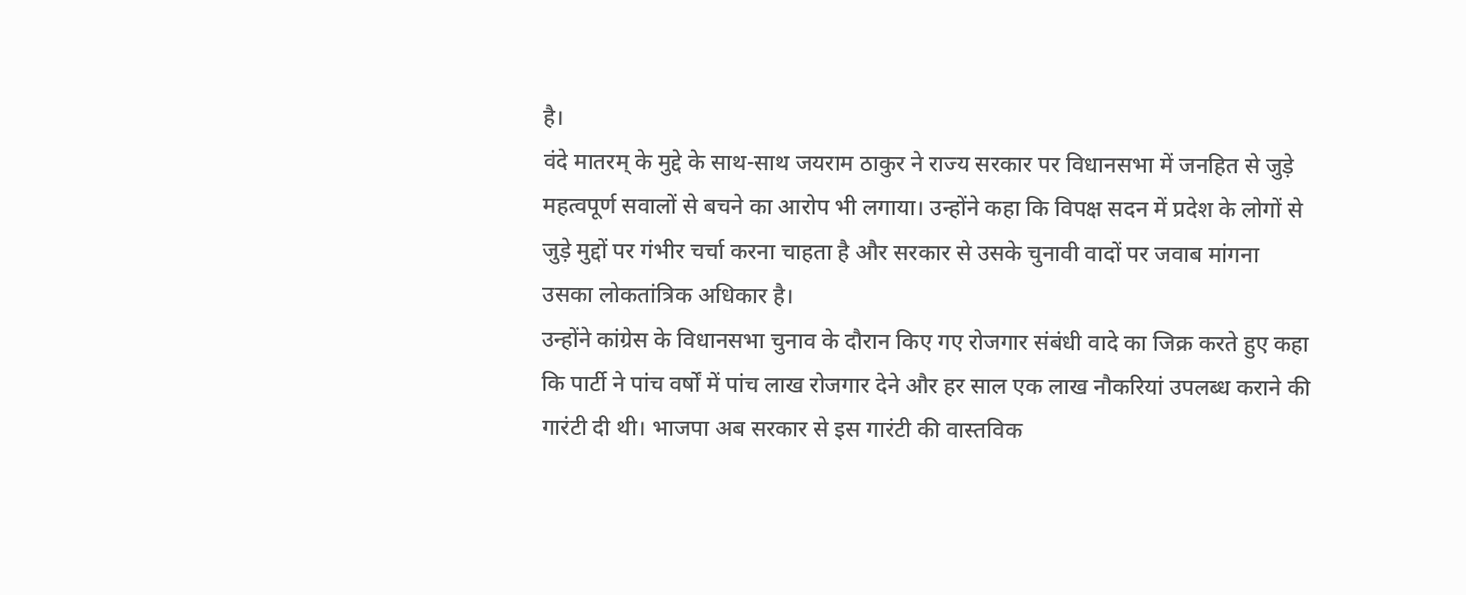है।
वंदे मातरम् के मुद्दे के साथ-साथ जयराम ठाकुर ने राज्य सरकार पर विधानसभा में जनहित से जुड़े महत्वपूर्ण सवालों से बचने का आरोप भी लगाया। उन्होंने कहा कि विपक्ष सदन में प्रदेश के लोगों से जुड़े मुद्दों पर गंभीर चर्चा करना चाहता है और सरकार से उसके चुनावी वादों पर जवाब मांगना उसका लोकतांत्रिक अधिकार है।
उन्होंने कांग्रेस के विधानसभा चुनाव के दौरान किए गए रोजगार संबंधी वादे का जिक्र करते हुए कहा कि पार्टी ने पांच वर्षों में पांच लाख रोजगार देने और हर साल एक लाख नौकरियां उपलब्ध कराने की गारंटी दी थी। भाजपा अब सरकार से इस गारंटी की वास्तविक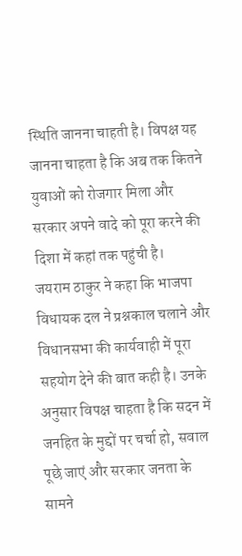स्थिति जानना चाहती है। विपक्ष यह जानना चाहता है कि अब तक कितने युवाओं को रोजगार मिला और सरकार अपने वादे को पूरा करने की दिशा में कहां तक पहुंची है।
जयराम ठाकुर ने कहा कि भाजपा विधायक दल ने प्रश्नकाल चलाने और विधानसभा की कार्यवाही में पूरा सहयोग देने की बात कही है। उनके अनुसार विपक्ष चाहता है कि सदन में जनहित के मुद्दों पर चर्चा हो, सवाल पूछे जाएं और सरकार जनता के सामने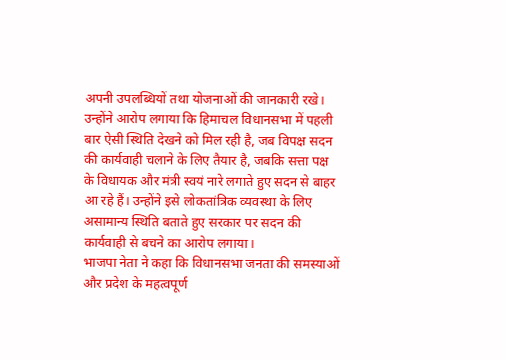अपनी उपलब्धियों तथा योजनाओं की जानकारी रखे।
उन्होंने आरोप लगाया कि हिमाचल विधानसभा में पहली बार ऐसी स्थिति देखने को मिल रही है, जब विपक्ष सदन की कार्यवाही चलाने के लिए तैयार है, जबकि सत्ता पक्ष के विधायक और मंत्री स्वयं नारे लगाते हुए सदन से बाहर आ रहे हैं। उन्होंने इसे लोकतांत्रिक व्यवस्था के लिए असामान्य स्थिति बताते हुए सरकार पर सदन की कार्यवाही से बचने का आरोप लगाया।
भाजपा नेता ने कहा कि विधानसभा जनता की समस्याओं और प्रदेश के महत्वपूर्ण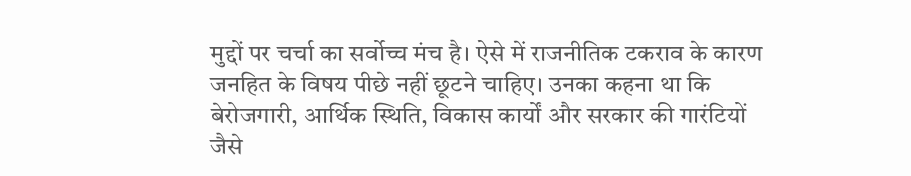मुद्दों पर चर्चा का सर्वोच्च मंच है। ऐसे में राजनीतिक टकराव के कारण जनहित के विषय पीछे नहीं छूटने चाहिए। उनका कहना था कि बेरोजगारी, आर्थिक स्थिति, विकास कार्यों और सरकार की गारंटियों जैसे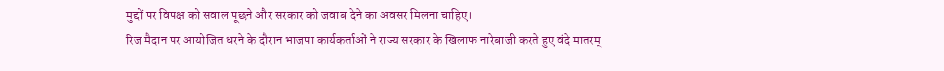मुद्दों पर विपक्ष को सवाल पूछने और सरकार को जवाब देने का अवसर मिलना चाहिए।
रिज मैदान पर आयोजित धरने के दौरान भाजपा कार्यकर्ताओं ने राज्य सरकार के खिलाफ नारेबाजी करते हुए वंदे मातरम्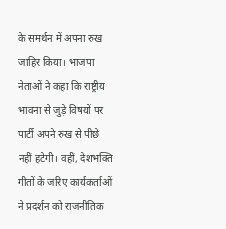के समर्थन में अपना रुख जाहिर किया। भाजपा नेताओं ने कहा कि राष्ट्रीय भावना से जुड़े विषयों पर पार्टी अपने रुख से पीछे नहीं हटेगी। वहीं, देशभक्ति गीतों के जरिए कार्यकर्ताओं ने प्रदर्शन को राजनीतिक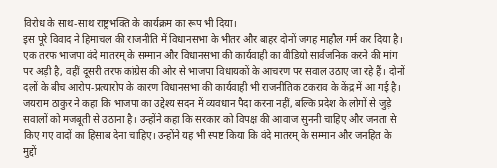विरोध के साथ-साथ राष्ट्रभक्ति के कार्यक्रम का रूप भी दिया।
इस पूरे विवाद ने हिमाचल की राजनीति में विधानसभा के भीतर और बाहर दोनों जगह माहौल गर्म कर दिया है। एक तरफ भाजपा वंदे मातरम् के सम्मान और विधानसभा की कार्यवाही का वीडियो सार्वजनिक करने की मांग पर अड़ी है, वहीं दूसरी तरफ कांग्रेस की ओर से भाजपा विधायकों के आचरण पर सवाल उठाए जा रहे हैं। दोनों दलों के बीच आरोप-प्रत्यारोप के कारण विधानसभा की कार्यवाही भी राजनीतिक टकराव के केंद्र में आ गई है।
जयराम ठाकुर ने कहा कि भाजपा का उद्देश्य सदन में व्यवधान पैदा करना नहीं, बल्कि प्रदेश के लोगों से जुड़े सवालों को मजबूती से उठाना है। उन्होंने कहा कि सरकार को विपक्ष की आवाज सुननी चाहिए और जनता से किए गए वादों का हिसाब देना चाहिए। उन्होंने यह भी स्पष्ट किया कि वंदे मातरम् के सम्मान और जनहित के मुद्दों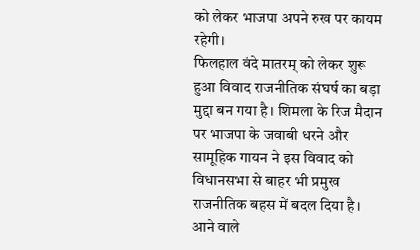को लेकर भाजपा अपने रुख पर कायम रहेगी।
फिलहाल वंदे मातरम् को लेकर शुरू हुआ विवाद राजनीतिक संघर्ष का बड़ा मुद्दा बन गया है। शिमला के रिज मैदान पर भाजपा के जवाबी धरने और सामूहिक गायन ने इस विवाद को विधानसभा से बाहर भी प्रमुख राजनीतिक बहस में बदल दिया है। आने वाले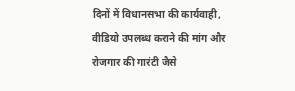दिनों में विधानसभा की कार्यवाही, वीडियो उपलब्ध कराने की मांग और रोजगार की गारंटी जैसे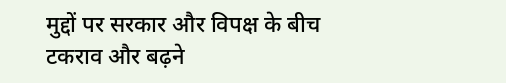मुद्दों पर सरकार और विपक्ष के बीच टकराव और बढ़ने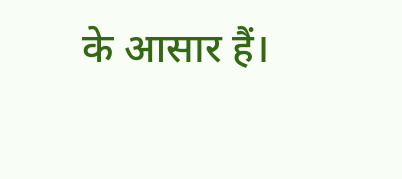के आसार हैं।